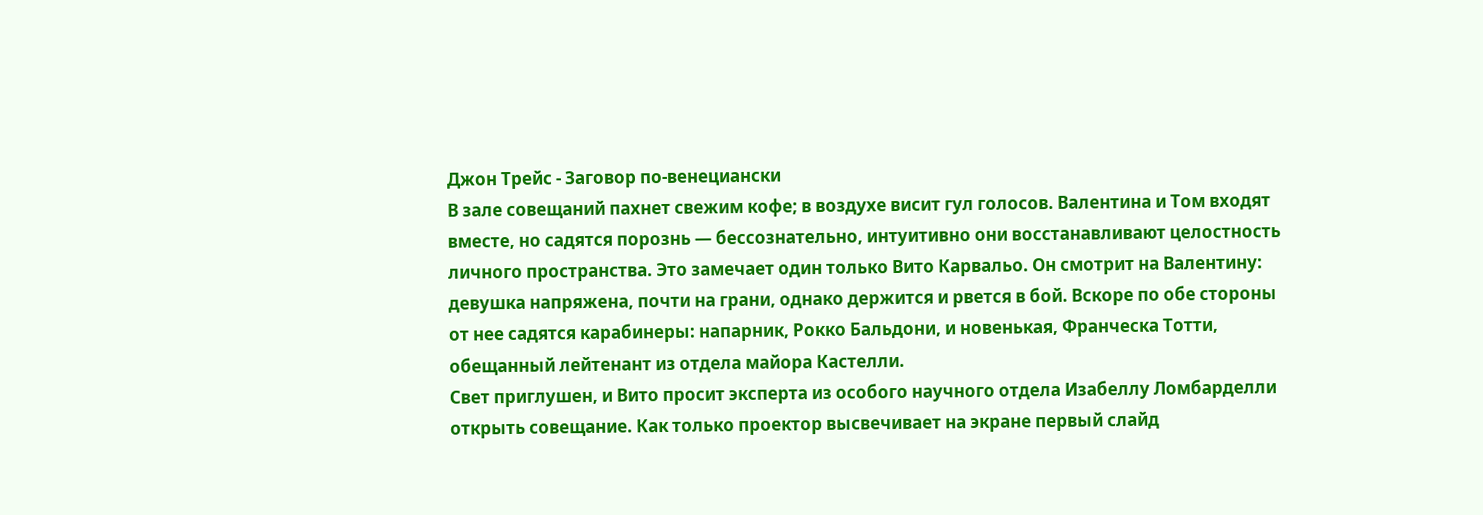Джон Трейс - Заговор по-венециански
В зале совещаний пахнет свежим кофе; в воздухе висит гул голосов. Валентина и Том входят вместе, но садятся порознь — бессознательно, интуитивно они восстанавливают целостность личного пространства. Это замечает один только Вито Карвальо. Он смотрит на Валентину: девушка напряжена, почти на грани, однако держится и рвется в бой. Вскоре по обе стороны от нее садятся карабинеры: напарник, Рокко Бальдони, и новенькая, Франческа Тотти, обещанный лейтенант из отдела майора Кастелли.
Свет приглушен, и Вито просит эксперта из особого научного отдела Изабеллу Ломбарделли открыть совещание. Как только проектор высвечивает на экране первый слайд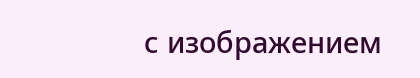с изображением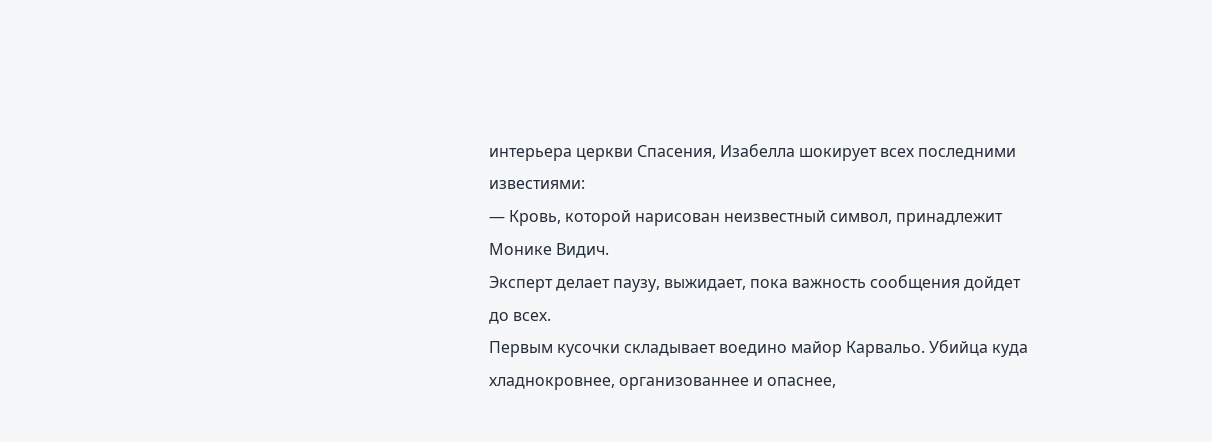интерьера церкви Спасения, Изабелла шокирует всех последними известиями:
— Кровь, которой нарисован неизвестный символ, принадлежит Монике Видич.
Эксперт делает паузу, выжидает, пока важность сообщения дойдет до всех.
Первым кусочки складывает воедино майор Карвальо. Убийца куда хладнокровнее, организованнее и опаснее,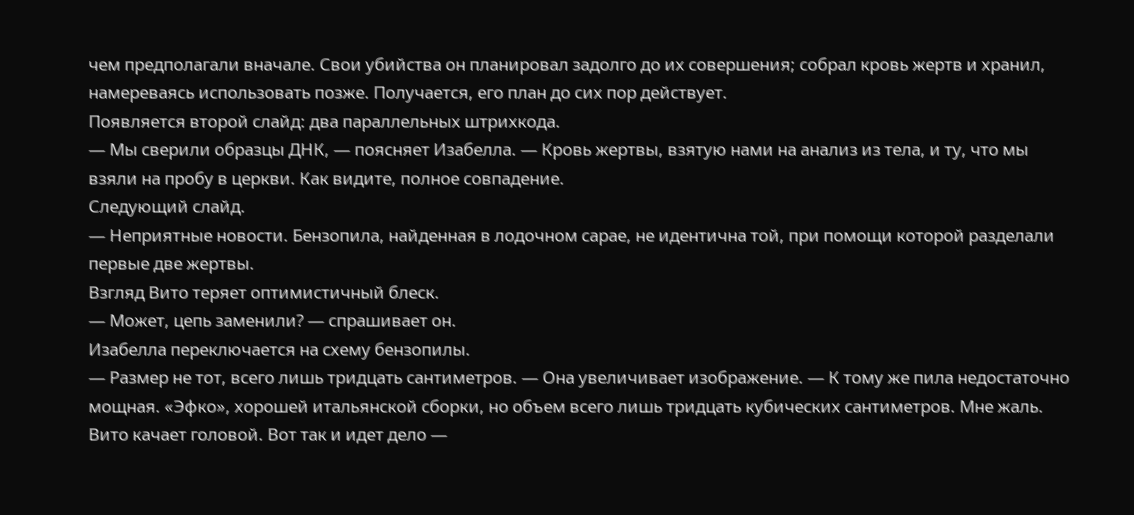чем предполагали вначале. Свои убийства он планировал задолго до их совершения; собрал кровь жертв и хранил, намереваясь использовать позже. Получается, его план до сих пор действует.
Появляется второй слайд: два параллельных штрихкода.
— Мы сверили образцы ДНК, — поясняет Изабелла. — Кровь жертвы, взятую нами на анализ из тела, и ту, что мы взяли на пробу в церкви. Как видите, полное совпадение.
Следующий слайд.
— Неприятные новости. Бензопила, найденная в лодочном сарае, не идентична той, при помощи которой разделали первые две жертвы.
Взгляд Вито теряет оптимистичный блеск.
— Может, цепь заменили? — спрашивает он.
Изабелла переключается на схему бензопилы.
— Размер не тот, всего лишь тридцать сантиметров. — Она увеличивает изображение. — К тому же пила недостаточно мощная. «Эфко», хорошей итальянской сборки, но объем всего лишь тридцать кубических сантиметров. Мне жаль.
Вито качает головой. Вот так и идет дело —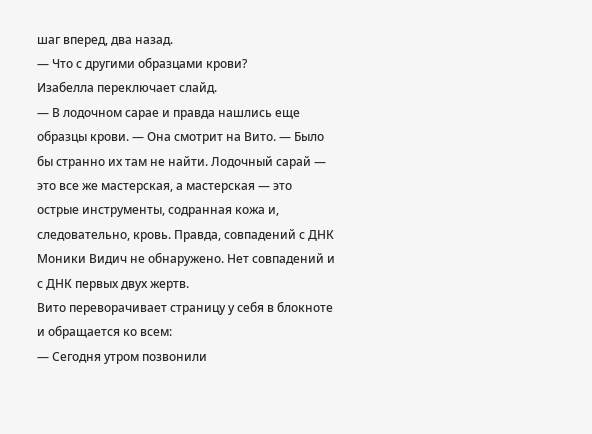шаг вперед, два назад.
— Что с другими образцами крови?
Изабелла переключает слайд.
— В лодочном сарае и правда нашлись еще образцы крови. — Она смотрит на Вито. — Было бы странно их там не найти. Лодочный сарай — это все же мастерская, а мастерская — это острые инструменты, содранная кожа и, следовательно, кровь. Правда, совпадений с ДНК Моники Видич не обнаружено. Нет совпадений и с ДНК первых двух жертв.
Вито переворачивает страницу у себя в блокноте и обращается ко всем:
— Сегодня утром позвонили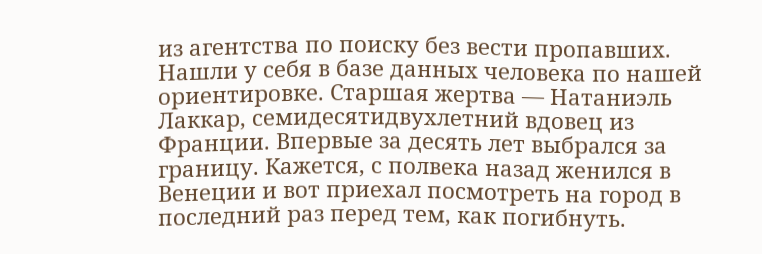из агентства по поиску без вести пропавших. Нашли у себя в базе данных человека по нашей ориентировке. Старшая жертва — Натаниэль Лаккар, семидесятидвухлетний вдовец из Франции. Впервые за десять лет выбрался за границу. Кажется, с полвека назад женился в Венеции и вот приехал посмотреть на город в последний раз перед тем, как погибнуть.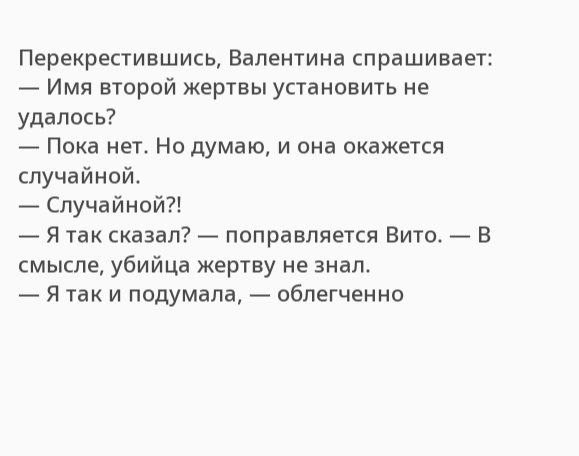Перекрестившись, Валентина спрашивает:
— Имя второй жертвы установить не удалось?
— Пока нет. Но думаю, и она окажется случайной.
— Случайной?!
— Я так сказал? — поправляется Вито. — В смысле, убийца жертву не знал.
— Я так и подумала, — облегченно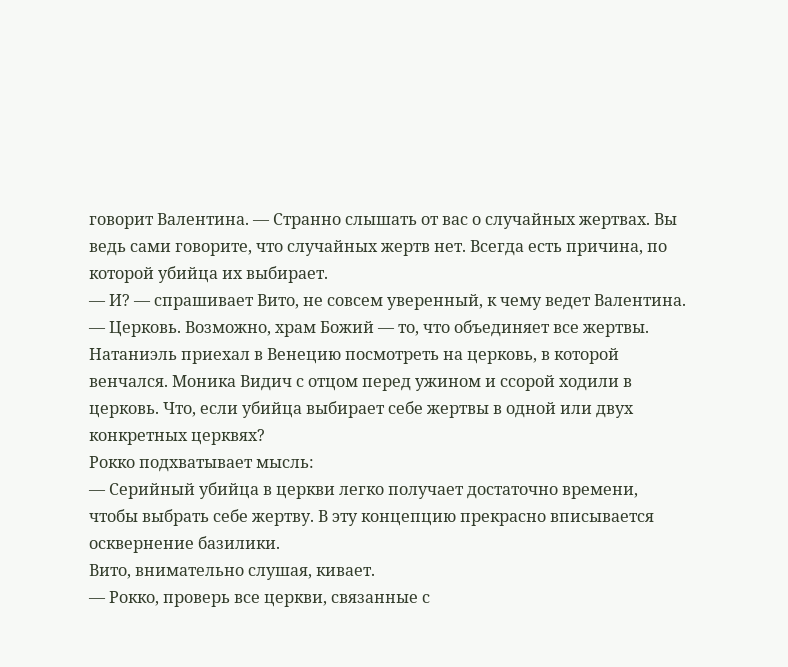говорит Валентина. — Странно слышать от вас о случайных жертвах. Вы ведь сами говорите, что случайных жертв нет. Всегда есть причина, по которой убийца их выбирает.
— И? — спрашивает Вито, не совсем уверенный, к чему ведет Валентина.
— Церковь. Возможно, храм Божий — то, что объединяет все жертвы. Натаниэль приехал в Венецию посмотреть на церковь, в которой венчался. Моника Видич с отцом перед ужином и ссорой ходили в церковь. Что, если убийца выбирает себе жертвы в одной или двух конкретных церквях?
Рокко подхватывает мысль:
— Серийный убийца в церкви легко получает достаточно времени, чтобы выбрать себе жертву. В эту концепцию прекрасно вписывается осквернение базилики.
Вито, внимательно слушая, кивает.
— Рокко, проверь все церкви, связанные с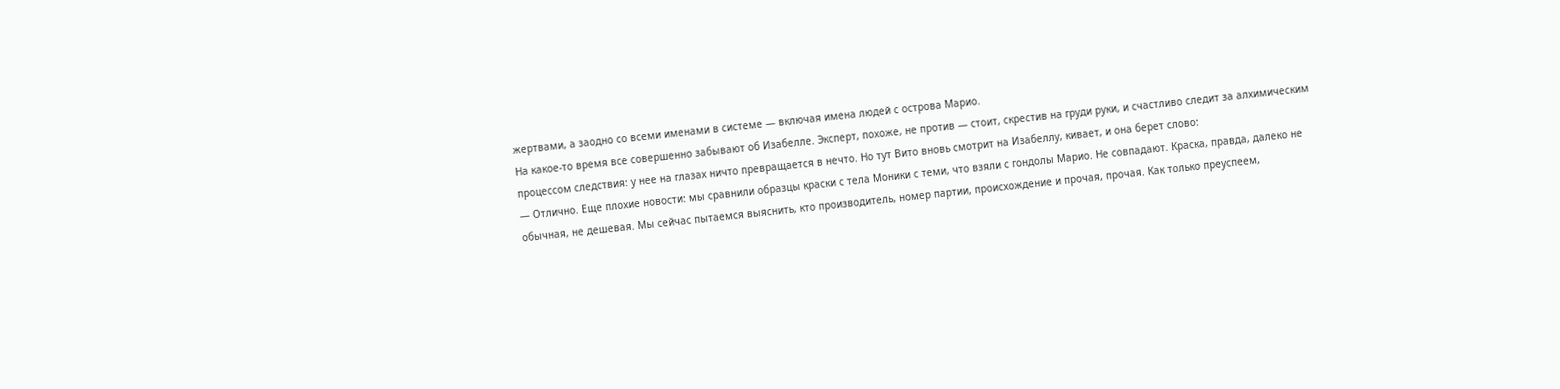жертвами, а заодно со всеми именами в системе — включая имена людей с острова Марио.
На какое-то время все совершенно забывают об Изабелле. Эксперт, похоже, не против — стоит, скрестив на груди руки, и счастливо следит за алхимическим процессом следствия: у нее на глазах ничто превращается в нечто. Но тут Вито вновь смотрит на Изабеллу, кивает, и она берет слово:
— Отлично. Еще плохие новости: мы сравнили образцы краски с тела Моники с теми, что взяли с гондолы Марио. Не совпадают. Краска, правда, далеко не обычная, не дешевая. Мы сейчас пытаемся выяснить, кто производитель, номер партии, происхождение и прочая, прочая. Как только преуспеем,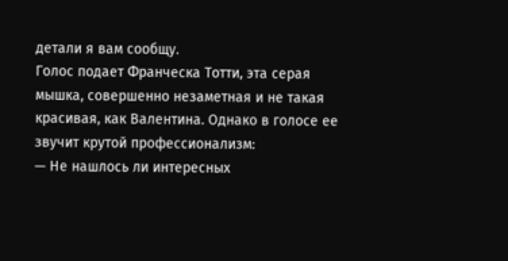детали я вам сообщу.
Голос подает Франческа Тотти, эта серая мышка, совершенно незаметная и не такая красивая, как Валентина. Однако в голосе ее звучит крутой профессионализм:
— Не нашлось ли интересных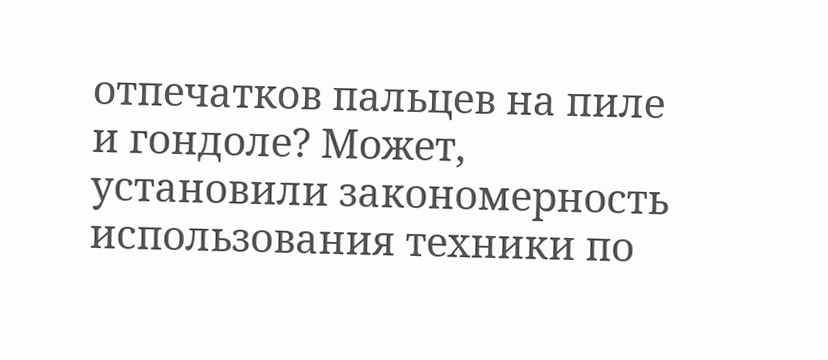отпечатков пальцев на пиле и гондоле? Может, установили закономерность использования техники по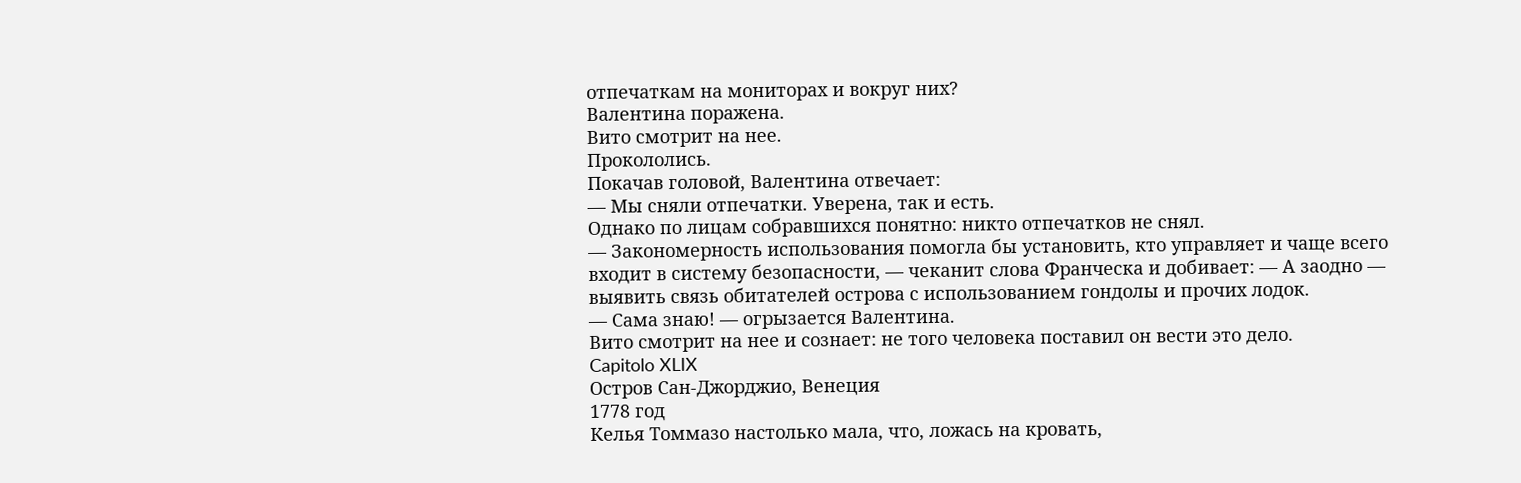отпечаткам на мониторах и вокруг них?
Валентина поражена.
Вито смотрит на нее.
Прокололись.
Покачав головой, Валентина отвечает:
— Мы сняли отпечатки. Уверена, так и есть.
Однако по лицам собравшихся понятно: никто отпечатков не снял.
— Закономерность использования помогла бы установить, кто управляет и чаще всего входит в систему безопасности, — чеканит слова Франческа и добивает: — А заодно — выявить связь обитателей острова с использованием гондолы и прочих лодок.
— Сама знаю! — огрызается Валентина.
Вито смотрит на нее и сознает: не того человека поставил он вести это дело.
Capitolo XLIX
Остров Сан-Джорджио, Венеция
1778 год
Келья Томмазо настолько мала, что, ложась на кровать,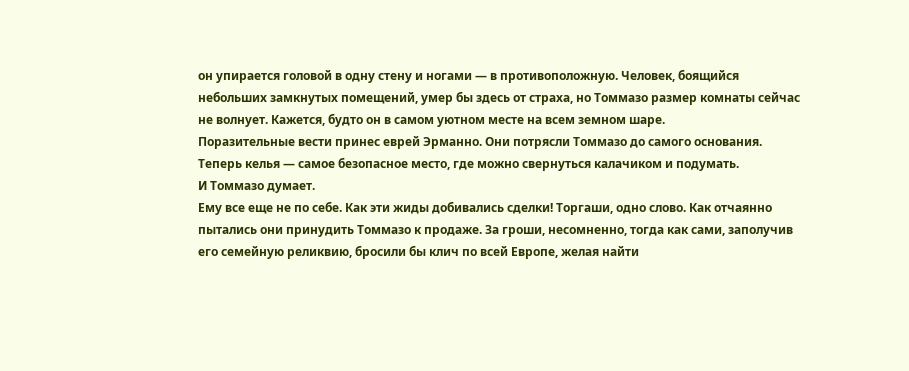он упирается головой в одну стену и ногами — в противоположную. Человек, боящийся небольших замкнутых помещений, умер бы здесь от страха, но Томмазо размер комнаты сейчас не волнует. Кажется, будто он в самом уютном месте на всем земном шаре.
Поразительные вести принес еврей Эрманно. Они потрясли Томмазо до самого основания. Теперь келья — самое безопасное место, где можно свернуться калачиком и подумать.
И Томмазо думает.
Ему все еще не по себе. Как эти жиды добивались сделки! Торгаши, одно слово. Как отчаянно пытались они принудить Томмазо к продаже. За гроши, несомненно, тогда как сами, заполучив его семейную реликвию, бросили бы клич по всей Европе, желая найти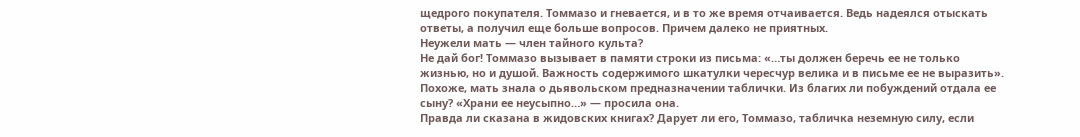щедрого покупателя. Томмазо и гневается, и в то же время отчаивается. Ведь надеялся отыскать ответы, а получил еще больше вопросов. Причем далеко не приятных.
Неужели мать — член тайного культа?
Не дай бог! Томмазо вызывает в памяти строки из письма: «…ты должен беречь ее не только жизнью, но и душой. Важность содержимого шкатулки чересчур велика и в письме ее не выразить». Похоже, мать знала о дьявольском предназначении таблички. Из благих ли побуждений отдала ее сыну? «Храни ее неусыпно…» — просила она.
Правда ли сказана в жидовских книгах? Дарует ли его, Томмазо, табличка неземную силу, если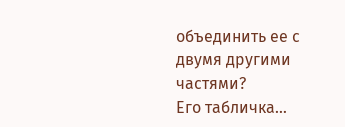объединить ее с двумя другими частями?
Его табличка…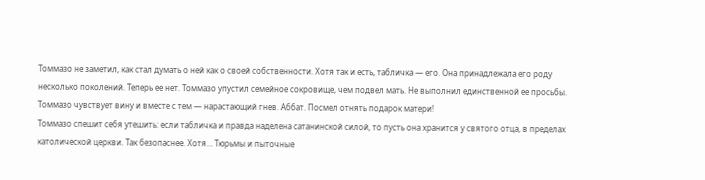Томмазо не заметил, как стал думать о ней как о своей собственности. Хотя так и есть, табличка — его. Она принадлежала его роду несколько поколений. Теперь ее нет. Томмазо упустил семейное сокровище, чем подвел мать. Не выполнил единственной ее просьбы.
Томмазо чувствует вину и вместе с тем — нарастающий гнев. Аббат. Посмел отнять подарок матери!
Томмазо спешит себя утешить: если табличка и правда наделена сатанинской силой, то пусть она хранится у святого отца, в пределах католической церкви. Так безопаснее. Хотя… Тюрьмы и пыточные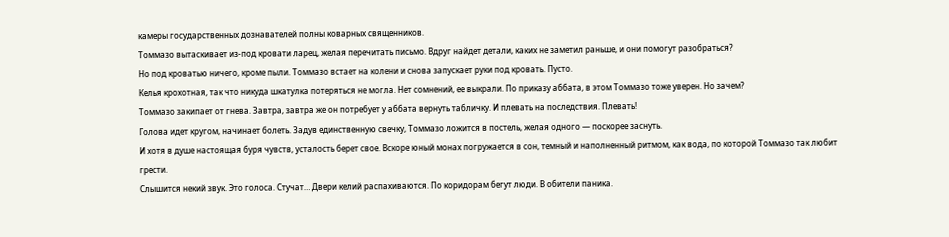камеры государственных дознавателей полны коварных священников.
Томмазо вытаскивает из-под кровати ларец, желая перечитать письмо. Вдруг найдет детали, каких не заметил раньше, и они помогут разобраться?
Но под кроватью ничего, кроме пыли. Томмазо встает на колени и снова запускает руки под кровать. Пусто.
Келья крохотная, так что никуда шкатулка потеряться не могла. Нет сомнений, ее выкрали. По приказу аббата, в этом Томмазо тоже уверен. Но зачем?
Томмазо закипает от гнева. Завтра, завтра же он потребует у аббата вернуть табличку. И плевать на последствия. Плевать!
Голова идет кругом, начинает болеть. Задув единственную свечку, Томмазо ложится в постель, желая одного — поскорее заснуть.
И хотя в душе настоящая буря чувств, усталость берет свое. Вскоре юный монах погружается в сон, темный и наполненный ритмом, как вода, по которой Томмазо так любит грести.
Слышится некий звук. Это голоса. Стучат… Двери келий распахиваются. По коридорам бегут люди. В обители паника.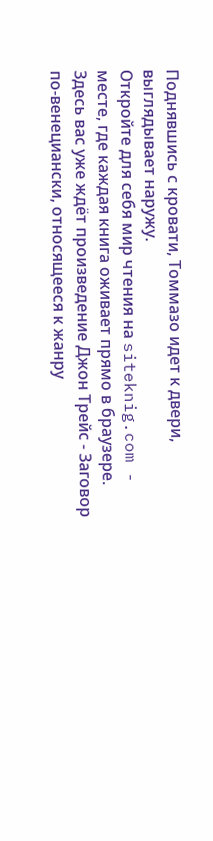Поднявшись с кровати, Томмазо идет к двери, выглядывает наружу.
Откройте для себя мир чтения на siteknig.com - месте, где каждая книга оживает прямо в браузере. Здесь вас уже ждёт произведение Джон Трейс - Заговор по-венециански, относящееся к жанру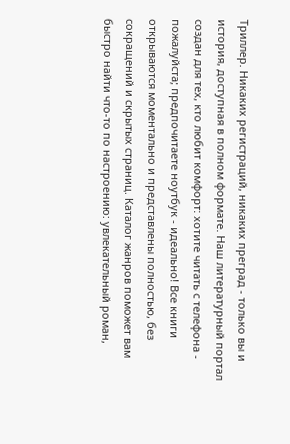Триллер. Никаких регистраций, никаких преград - только вы и история, доступная в полном формате. Наш литературный портал создан для тех, кто любит комфорт: хотите читать с телефона - пожалуйста; предпочитаете ноутбук - идеально! Все книги открываются моментально и представлены полностью, без сокращений и скрытых страниц. Каталог жанров поможет вам быстро найти что-то по настроению: увлекательный роман,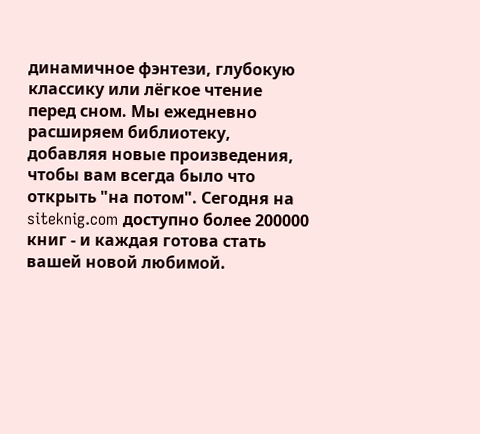динамичное фэнтези, глубокую классику или лёгкое чтение перед сном. Мы ежедневно расширяем библиотеку, добавляя новые произведения, чтобы вам всегда было что открыть "на потом". Сегодня на siteknig.com доступно более 200000 книг - и каждая готова стать вашей новой любимой.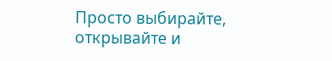Просто выбирайте, открывайте и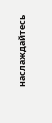наслаждайтесь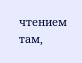чтением там,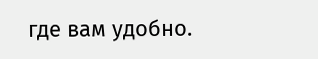где вам удобно.